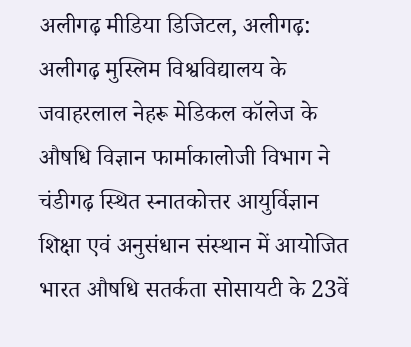अलीगढ़ मीडिया डिजिटल, अलीगढ़: अलीगढ़ मुस्लिम विश्वविद्यालय के जवाहरलाल नेहरू मेडिकल कॉलेज के औषधि विज्ञान फार्माकालोजी विभाग ने चंडीगढ़ स्थित स्नातकोत्तर आयुर्विज्ञान शिक्षा एवं अनुसंधान संस्थान में आयोजित भारत औषधि सतर्कता सोसायटी के 23वें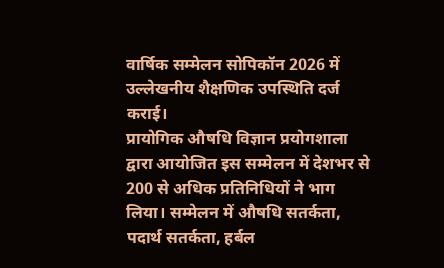वार्षिक सम्मेलन सोपिकॉन 2026 में उल्लेखनीय शैक्षणिक उपस्थिति दर्ज कराई।
प्रायोगिक औषधि विज्ञान प्रयोगशाला द्वारा आयोजित इस सम्मेलन में देशभर से 200 से अधिक प्रतिनिधियों ने भाग लिया। सम्मेलन में औषधि सतर्कता, पदार्थ सतर्कता, हर्बल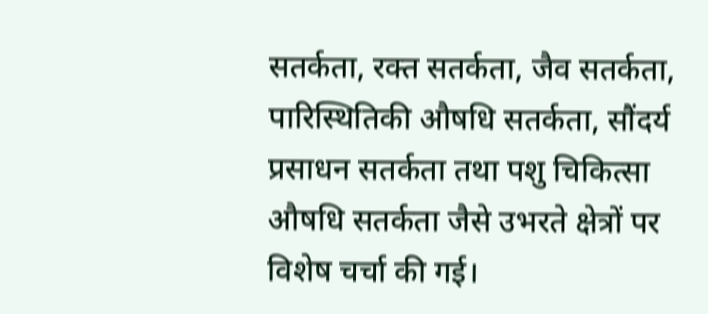सतर्कता, रक्त सतर्कता, जैव सतर्कता, पारिस्थितिकी औषधि सतर्कता, सौंदर्य प्रसाधन सतर्कता तथा पशु चिकित्सा औषधि सतर्कता जैसे उभरते क्षेत्रों पर विशेष चर्चा की गई।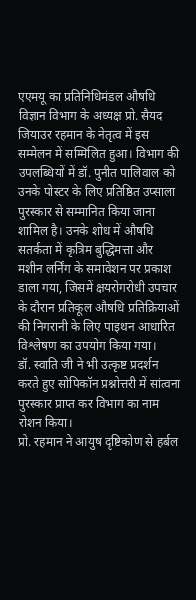एएमयू का प्रतिनिधिमंडल औषधि विज्ञान विभाग के अध्यक्ष प्रो. सैयद जियाउर रहमान के नेतृत्व में इस सम्मेलन में सम्मिलित हुआ। विभाग की उपलब्धियों में डॉ. पुनीत पालिवाल को उनके पोस्टर के लिए प्रतिष्ठित उप्साला पुरस्कार से सम्मानित किया जाना शामिल है। उनके शोध में औषधि सतर्कता में कृत्रिम बुद्धिमत्ता और मशीन लर्निंग के समावेशन पर प्रकाश डाला गया, जिसमें क्षयरोगरोधी उपचार के दौरान प्रतिकूल औषधि प्रतिक्रियाओं की निगरानी के लिए पाइथन आधारित विश्लेषण का उपयोग किया गया।
डॉ. स्वाति जी ने भी उत्कृष्ट प्रदर्शन करते हुए सोपिकॉन प्रश्नोत्तरी में सांत्वना पुरस्कार प्राप्त कर विभाग का नाम रोशन किया।
प्रो. रहमान ने आयुष दृष्टिकोण से हर्बल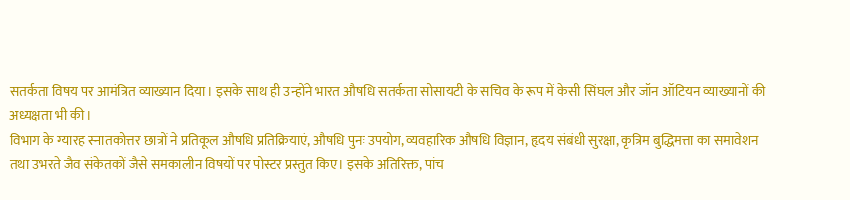सतर्कता विषय पर आमंत्रित व्याख्यान दिया। इसके साथ ही उन्होंने भारत औषधि सतर्कता सोसायटी के सचिव के रूप में केसी सिंघल और जॉन ऑटियन व्याख्यानों की अध्यक्षता भी की।
विभाग के ग्यारह स्नातकोत्तर छात्रों ने प्रतिकूल औषधि प्रतिक्रियाएं, औषधि पुनः उपयोग, व्यवहारिक औषधि विज्ञान, हृदय संबंधी सुरक्षा, कृत्रिम बुद्धिमत्ता का समावेशन तथा उभरते जैव संकेतकों जैसे समकालीन विषयों पर पोस्टर प्रस्तुत किए। इसके अतिरिक्त, पांच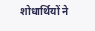शोधार्थियों ने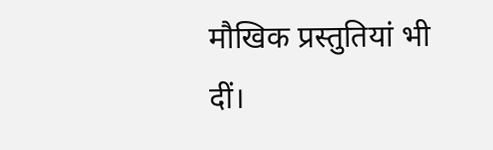मौखिक प्रस्तुतियां भी दीं।